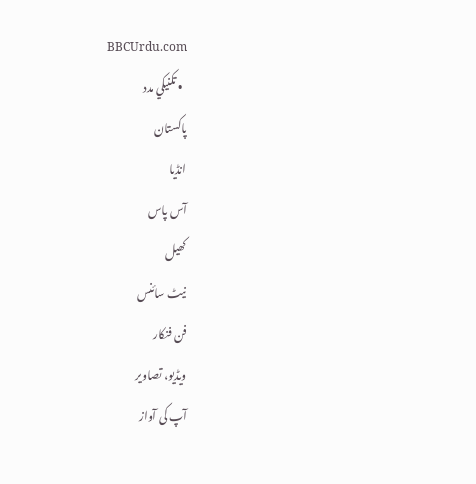BBCUrdu.com
  • تکنيکي مدد
پاکستان
انڈیا
آس پاس
کھیل
نیٹ سائنس
فن فنکار
ویڈیو، تصاویر
آپ کی آواز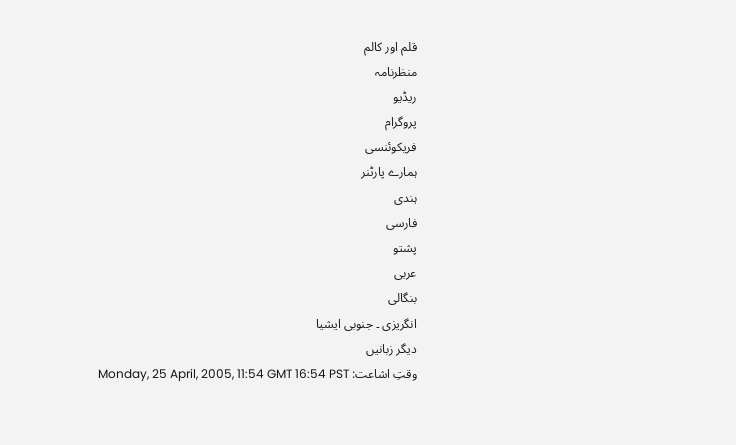قلم اور کالم
منظرنامہ
ریڈیو
پروگرام
فریکوئنسی
ہمارے پارٹنر
ہندی
فارسی
پشتو
عربی
بنگالی
انگریزی ۔ جنوبی ایشیا
دیگر زبانیں
وقتِ اشاعت: Monday, 25 April, 2005, 11:54 GMT 16:54 PST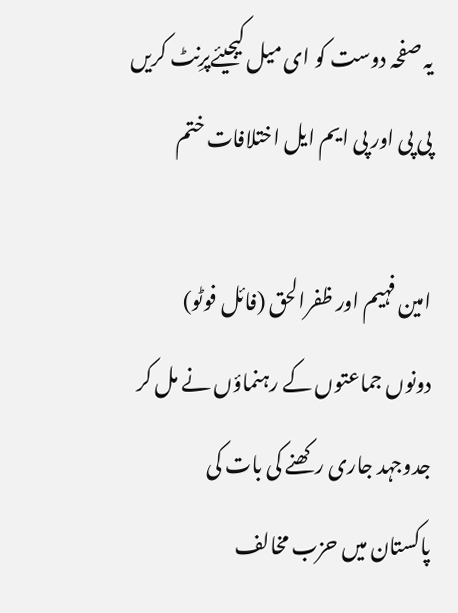یہ صفحہ دوست کو ای میل کیجیئےپرِنٹ کریں
پی پی اور پی ایم ایل اختلافات ختم

امین فہیم اور ظفرالحق (فائل فوٹو)
دونوں جماعتوں کے رہنماؤں نے مل کر جدوجہد جاری رکھنے کی بات کی
پاکستان میں حزب مخالف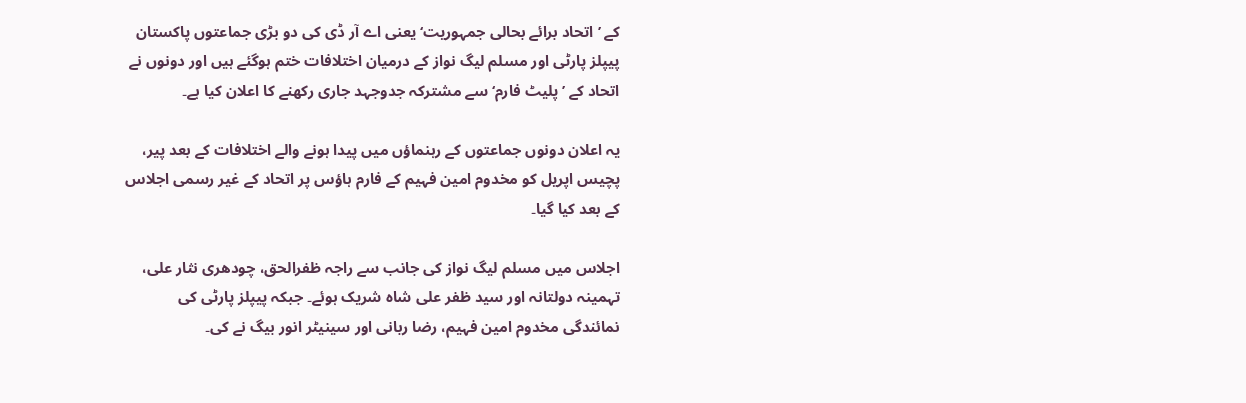کے ’اتحاد برائے بحالی جمہوریت‘ یعنی اے آر ڈی کی دو بڑی جماعتوں پاکستان پیپلز پارٹی اور مسلم لیگ نواز کے درمیان اختلافات ختم ہوگئے ہیں اور دونوں نے اتحاد کے ’پلیٹ فارم‘ سے مشترکہ جدوجہد جاری رکھنے کا اعلان کیا ہے۔

یہ اعلان دونوں جماعتوں کے رہنماؤں میں پیدا ہونے والے اختلافات کے بعد پیر، پچیس اپریل کو مخدوم امین فہیم کے فارم ہاؤس پر اتحاد کے غیر رسمی اجلاس کے بعد کیا گیا۔

اجلاس میں مسلم لیگ نواز کی جانب سے راجہ ظفرالحق، چودھری نثار علی، تہمینہ دولتانہ اور سید ظفر علی شاہ شریک ہوئے۔ جبکہ پیپلز پارٹی کی نمائندگی مخدوم امین فہیم، رضا ربانی اور سینیٹر انور بیگ نے کی۔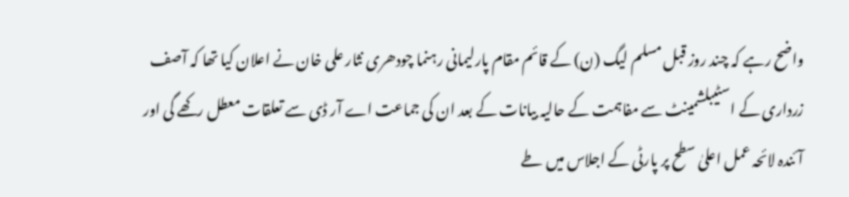واضح رہے کہ چند روز قبل مسلم لیگ (ن) کے قائم مقام پارلیمانی رہنما چودھری نثار علی خان نے اعلان کیا تھا کہ آصف زرداری کے اسٹیبلشمینٹ سے مفاہمت کے حالیہ بیانات کے بعد ان کی جماعت اے آر ڈی سے تعلقات معطل رکھے گی اور آئندہ لائحہ عمل اعلیٰ سطح پر پارٹی کے اجلاس میں طے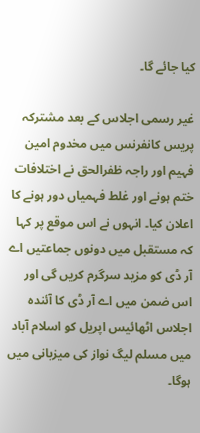کیا جائے گا۔

غیر رسمی اجلاس کے بعد مشترکہ پریس کانفرنس میں مخدوم امین فہیم اور راجہ ظفرالحق نے اختلافات ختم ہونے اور غلط فہمیاں دور ہونے کا اعلان کیا۔ انہوں نے اس موقع پر کہا کہ مستقبل میں دونوں جماعتیں اے آر ڈی کو مزید سرگرم کریں گی اور اس ضمن میں اے آر ڈی کا آئندہ اجلاس اٹھائیس اپریل کو اسلام آباد میں مسلم لیگ نواز کی میزبانی میں ہوگا۔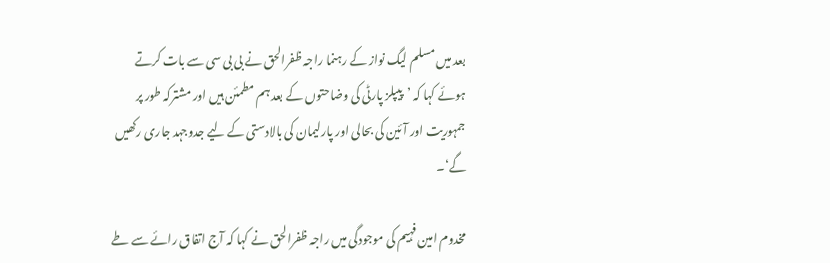بعد میں مسلم لیگ نواز کے رہنما راجہ ظفرالحق نے بی بی سی سے بات کرتے ہوئے کہا کہ ’پیپلز پارٹی کی وضاحتوں کے بعد ہم مطمئن ہیں اور مشترکہ طور پر جمہوریت اور آئین کی بحالی اور پارلیمان کی بالادستی کے لیے جدوجہد جاری رکھیں گے‘۔

مخدوم امین فہیم کی موجودگی میں راجہ ظفرالحق نے کہا کہ آج اتفاق رائے سے طے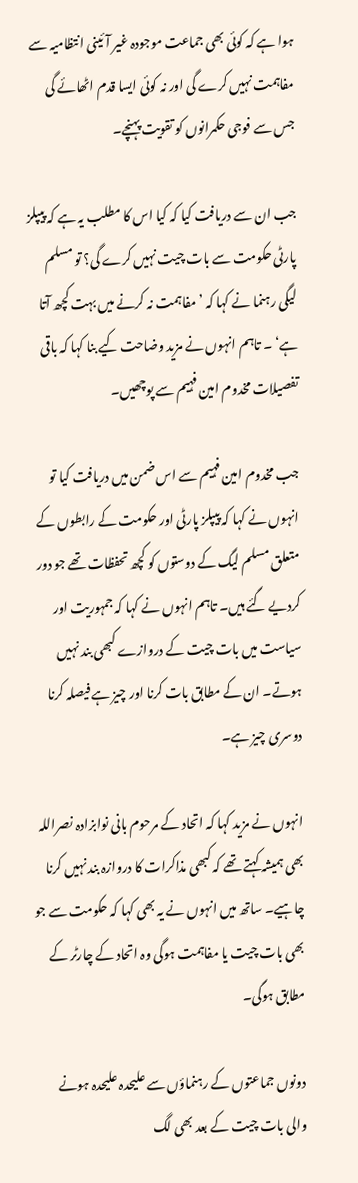ہوا ہے کہ کوئی بھی جماعت موجودہ غیر آئینی انتظامیہ سے مفاہمت نہیں کرے گی اور نہ کوئی ایسا قدم اٹھائے گی جس سے فوجی حکمرانوں کو تقویت پہنچے۔

جب ان سے دریافت کیا کہ کیا اس کا مطلب یہ ہے کہ پیپلز پارٹی حکومت سے بات چیت نہیں کرے گی؟ تو مسلم لیگی رہنما نے کہا کہ ’مفاہمت نہ کرنے میں بہت کچھ آتا ہے‘ ۔ تاہم انہوں نے مزید وضاحت کیے بنا کہا کہ باقی تفصیلات مخدوم امین فہیم سے پوچھیں۔

جب مخدوم امین فہیم سے اس ضمن میں دریافت کیا تو انہوں نے کہا کہ پیپلز پارٹی اور حکومت کے رابطوں کے متعلق مسلم لیگ کے دوستوں کو کچھ تحفظات تھے جو دور کردیے گئے ہیں۔ تاہم انہوں نے کہا کہ جمہوریت اور سیاست میں بات چیت کے دروازے کبھی بند نہیں ہوتے۔ ان کے مطابق بات کرنا اور چیز ہے فیصلہ کرنا دوسری چیز ہے۔

انہوں نے مزید کہا کہ اتحاد کے مرحوم بانی نوابزادہ نصراللہ بھی ہمیشہ کہتے تھے کہ کبھی مذاکرات کا دروازہ بند نہیں کرنا چاہیے۔ ساتھ میں انہوں نے یہ بھی کہا کہ حکومت سے جو بھی بات چیت یا مفاہمت ہوگی وہ اتحاد کے چارٹر کے مطابق ہوگی۔

دونوں جماعتوں کے رہنماؤں سے علیحدہ علیحدہ ہونے والی بات چیت کے بعد بھی لگ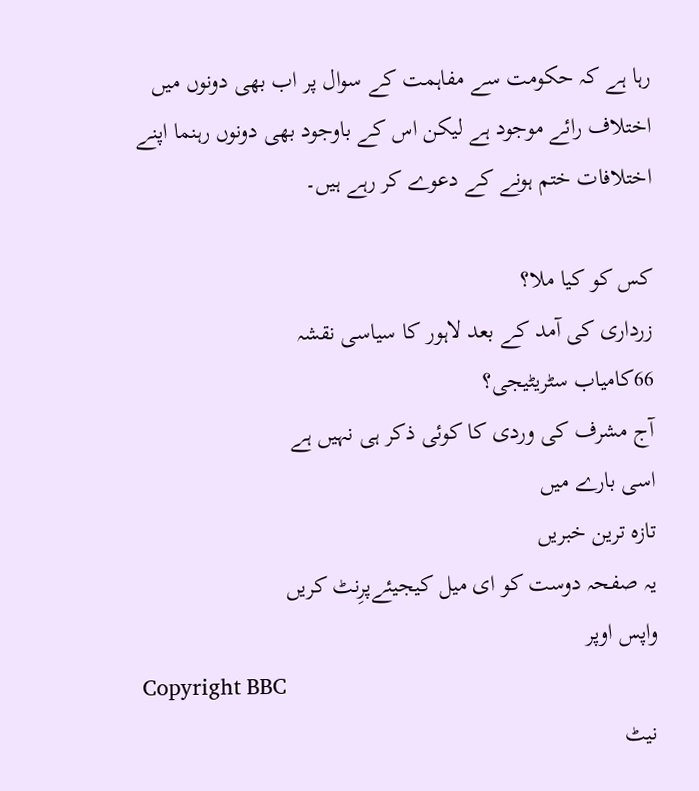رہا ہے کہ حکومت سے مفاہمت کے سوال پر اب بھی دونوں میں اختلاف رائے موجود ہے لیکن اس کے باوجود بھی دونوں رہنما اپنے اختلافات ختم ہونے کے دعوے کر رہے ہیں۔

کس کو کیا ملا؟
زرداری کی آمد کے بعد لاہور کا سیاسی نقشہ
66کامیاب سٹریٹیجی؟
آج مشرف کی وردی کا کوئی ذکر ہی نہیں ہے
اسی بارے میں
تازہ ترین خبریں
یہ صفحہ دوست کو ای میل کیجیئےپرِنٹ کریں
واپس اوپر
Copyright BBC
نیٹ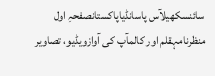سائنسکھیلآس پاسانڈیاپاکستانصفحہِ اول
منظرنامہقلم اور کالمآپ کی آوازویڈیو، تصاویر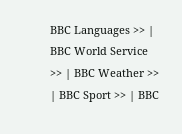BBC Languages >> | BBC World Service >> | BBC Weather >> | BBC Sport >> | BBC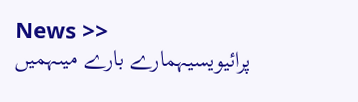News >>
پرائیویسیہمارے بارے میںہمیں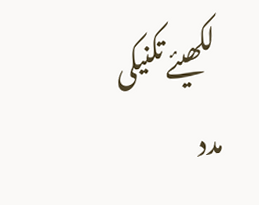لکھیئےتکنیکی مدد